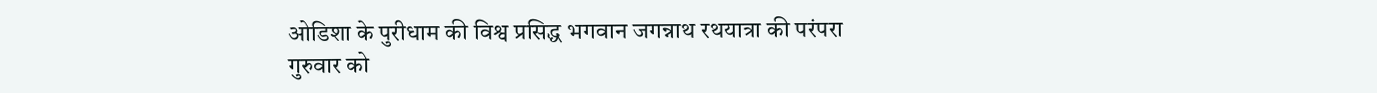ओडिशा के पुरीधाम की विश्व प्रसिद्ध भगवान जगन्नाथ रथयात्रा की परंपरा गुरुवार को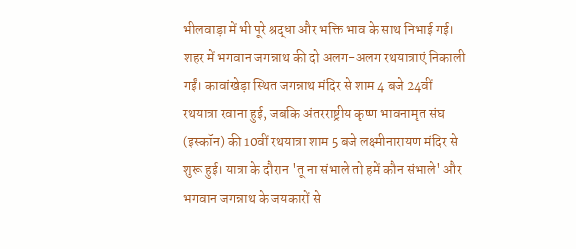भीलवाड़ा में भी पूरे श्रद्धा और भक्ति भाव के साथ निभाई गई। शहर में भगवान जगन्नाथ की दो अलग-अलग रथयात्राएं निकाली गईं। कावांखेड़ा स्थित जगन्नाथ मंदिर से शाम 4 बजे 24वीं रथयात्रा रवाना हुई, जबकि अंतरराष्ट्रीय कृष्ण भावनामृत संघ (इस्कॉन) की 10वीं रथयात्रा शाम 5 बजे लक्ष्मीनारायण मंदिर से शुरू हुई। यात्रा के दौरान 'तू ना संभाले तो हमें कौन संभाले' और भगवान जगन्नाथ के जयकारों से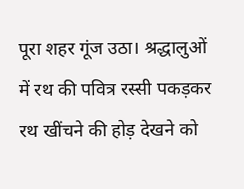पूरा शहर गूंज उठा। श्रद्धालुओं में रथ की पवित्र रस्सी पकड़कर रथ खींचने की होड़ देखने को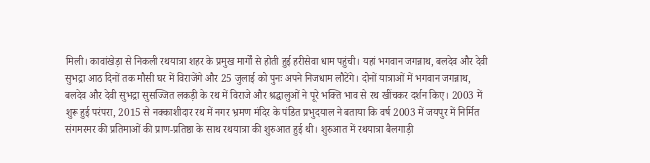मिली। कावांखेड़ा से निकली रथयात्रा शहर के प्रमुख मार्गों से होती हुई हरीसेवा धाम पहुंची। यहां भगवान जगन्नाथ, बलदेव और देवी सुभद्रा आठ दिनों तक मौसी घर में विराजेंगे और 25 जुलाई को पुनः अपने निजधाम लौटेंगे। दोनों यात्राओं में भगवान जगन्नाथ, बलदेव और देवी सुभद्रा सुसज्जित लकड़ी के रथ में विराजे और श्रद्धालुओं ने पूरे भक्ति भाव से रथ खींचकर दर्शन किए। 2003 में शुरू हुई परंपरा, 2015 से नक्काशीदार रथ में नगर भ्रमण मंदिर के पंडित प्रभुदयाल ने बताया कि वर्ष 2003 में जयपुर में निर्मित संगमरमर की प्रतिमाओं की प्राण-प्रतिष्ठा के साथ रथयात्रा की शुरुआत हुई थी। शुरुआत में रथयात्रा बैलगाड़ी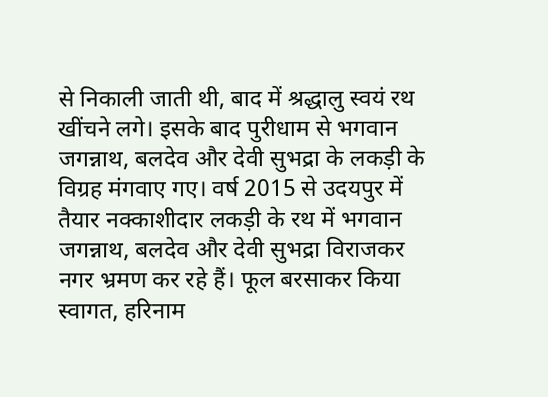से निकाली जाती थी, बाद में श्रद्धालु स्वयं रथ खींचने लगे। इसके बाद पुरीधाम से भगवान जगन्नाथ, बलदेव और देवी सुभद्रा के लकड़ी के विग्रह मंगवाए गए। वर्ष 2015 से उदयपुर में तैयार नक्काशीदार लकड़ी के रथ में भगवान जगन्नाथ, बलदेव और देवी सुभद्रा विराजकर नगर भ्रमण कर रहे हैं। फूल बरसाकर किया स्वागत, हरिनाम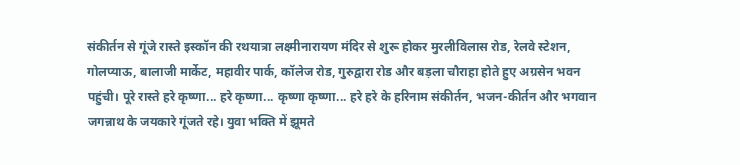संकीर्तन से गूंजे रास्ते इस्कॉन की रथयात्रा लक्ष्मीनारायण मंदिर से शुरू होकर मुरलीविलास रोड, रेलवे स्टेशन, गोलप्याऊ, बालाजी मार्केट, महावीर पार्क, कॉलेज रोड, गुरुद्वारा रोड और बड़ला चौराहा होते हुए अग्रसेन भवन पहुंची। पूरे रास्ते हरे कृष्णा... हरे कृष्णा... कृष्णा कृष्णा... हरे हरे के हरिनाम संकीर्तन, भजन-कीर्तन और भगवान जगन्नाथ के जयकारे गूंजते रहे। युवा भक्ति में झूमते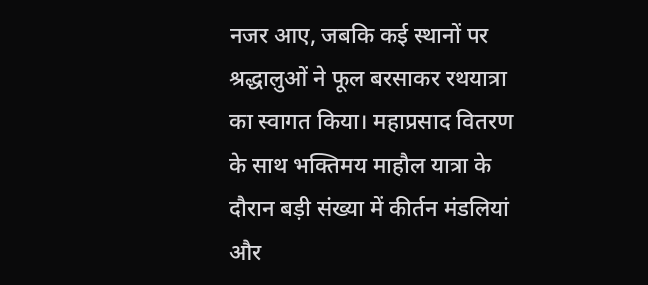नजर आए, जबकि कई स्थानों पर श्रद्धालुओं ने फूल बरसाकर रथयात्रा का स्वागत किया। महाप्रसाद वितरण के साथ भक्तिमय माहौल यात्रा के दौरान बड़ी संख्या में कीर्तन मंडलियां और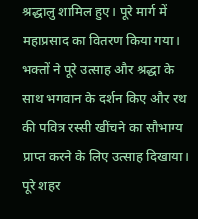श्रद्धालु शामिल हुए। पूरे मार्ग में महाप्रसाद का वितरण किया गया। भक्तों ने पूरे उत्साह और श्रद्धा के साथ भगवान के दर्शन किए और रथ की पवित्र रस्सी खींचने का सौभाग्य प्राप्त करने के लिए उत्साह दिखाया। पूरे शहर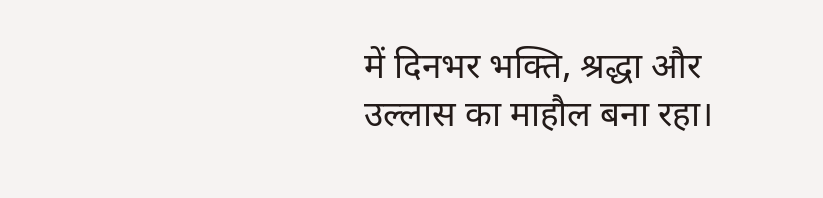में दिनभर भक्ति, श्रद्धा और उल्लास का माहौल बना रहा।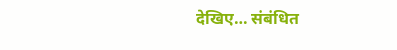देखिए… संबंधित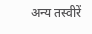अन्य तस्वीरें